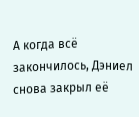А когда всё закончилось, Дэниел снова закрыл её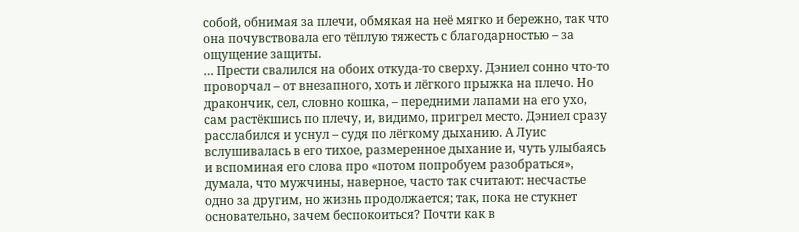собой, обнимая за плечи, обмякая на неё мягко и бережно, так что она почувствовала его тёплую тяжесть с благодарностью – за ощущение защиты.
… Прести свалился на обоих откуда-то сверху. Дэниел сонно что-то проворчал – от внезапного, хоть и лёгкого прыжка на плечо. Но дракончик, сел, словно кошка, – передними лапами на его ухо, сам растёкшись по плечу, и, видимо, пригрел место. Дэниел сразу расслабился и уснул – судя по лёгкому дыханию. А Луис вслушивалась в его тихое, размеренное дыхание и, чуть улыбаясь и вспоминая его слова про «потом попробуем разобраться», думала, что мужчины, наверное, часто так считают: несчастье одно за другим, но жизнь продолжается; так, пока не стукнет основательно, зачем беспокоиться? Почти как в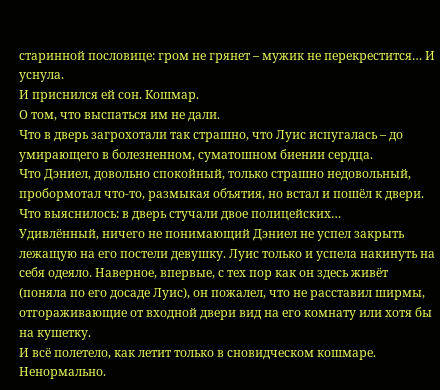старинной пословице: гром не грянет – мужик не перекрестится… И уснула.
И приснился ей сон. Кошмар.
О том, что выспаться им не дали.
Что в дверь загрохотали так страшно, что Луис испугалась – до умирающего в болезненном, суматошном биении сердца.
Что Дэниел, довольно спокойный, только страшно недовольный, пробормотал что-то, размыкая объятия, но встал и пошёл к двери.
Что выяснилось: в дверь стучали двое полицейских…
Удивлённый, ничего не понимающий Дэниел не успел закрыть лежащую на его постели девушку. Луис только и успела накинуть на себя одеяло. Наверное, впервые, с тех пор как он здесь живёт (поняла по его досаде Луис), он пожалел, что не расставил ширмы, отгораживающие от входной двери вид на его комнату или хотя бы на кушетку.
И всё полетело, как летит только в сновидческом кошмаре. Ненормально.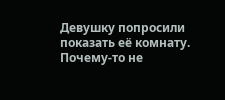Девушку попросили показать её комнату. Почему-то не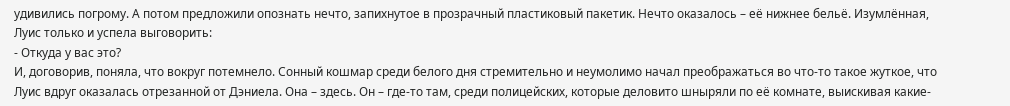удивились погрому. А потом предложили опознать нечто, запихнутое в прозрачный пластиковый пакетик. Нечто оказалось – её нижнее бельё. Изумлённая, Луис только и успела выговорить:
- Откуда у вас это?
И, договорив, поняла, что вокруг потемнело. Сонный кошмар среди белого дня стремительно и неумолимо начал преображаться во что-то такое жуткое, что Луис вдруг оказалась отрезанной от Дэниела. Она – здесь. Он – где-то там, среди полицейских, которые деловито шныряли по её комнате, выискивая какие-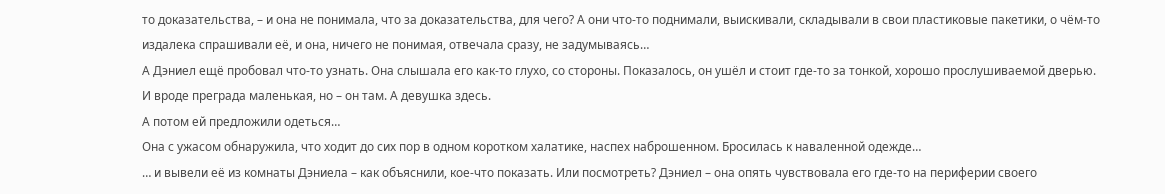то доказательства, – и она не понимала, что за доказательства, для чего? А они что-то поднимали, выискивали, складывали в свои пластиковые пакетики, о чём-то издалека спрашивали её, и она, ничего не понимая, отвечала сразу, не задумываясь…
А Дэниел ещё пробовал что-то узнать. Она слышала его как-то глухо, со стороны. Показалось, он ушёл и стоит где-то за тонкой, хорошо прослушиваемой дверью. И вроде преграда маленькая, но – он там. А девушка здесь.
А потом ей предложили одеться…
Она с ужасом обнаружила, что ходит до сих пор в одном коротком халатике, наспех наброшенном. Бросилась к наваленной одежде…
… и вывели её из комнаты Дэниела – как объяснили, кое-что показать. Или посмотреть? Дэниел – она опять чувствовала его где-то на периферии своего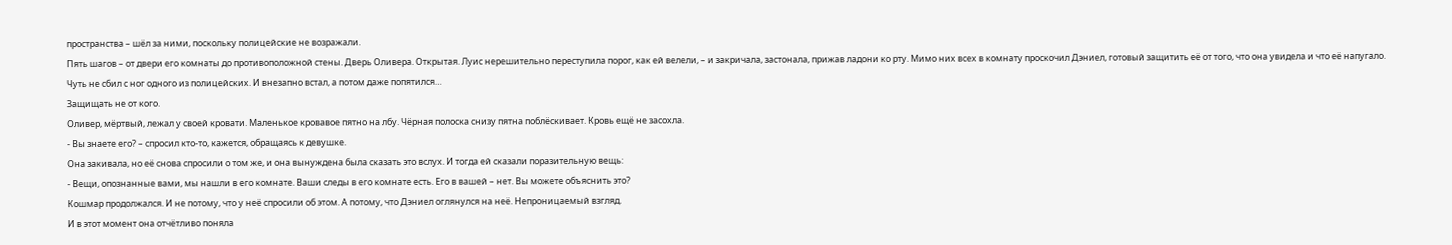пространства – шёл за ними, поскольку полицейские не возражали.
Пять шагов – от двери его комнаты до противоположной стены. Дверь Оливера. Открытая. Луис нерешительно переступила порог, как ей велели, – и закричала, застонала, прижав ладони ко рту. Мимо них всех в комнату проскочил Дэниел, готовый защитить её от того, что она увидела и что её напугало. Чуть не сбил с ног одного из полицейских. И внезапно встал, а потом даже попятился…
Защищать не от кого.
Оливер, мёртвый, лежал у своей кровати. Маленькое кровавое пятно на лбу. Чёрная полоска снизу пятна поблёскивает. Кровь ещё не засохла.
- Вы знаете его? – спросил кто-то, кажется, обращаясь к девушке.
Она закивала, но её снова спросили о том же, и она вынуждена была сказать это вслух. И тогда ей сказали поразительную вещь:
- Вещи, опознанные вами, мы нашли в его комнате. Ваши следы в его комнате есть. Его в вашей – нет. Вы можете объяснить это?
Кошмар продолжался. И не потому, что у неё спросили об этом. А потому, что Дэниел оглянулся на неё. Непроницаемый взгляд.
И в этот момент она отчётливо поняла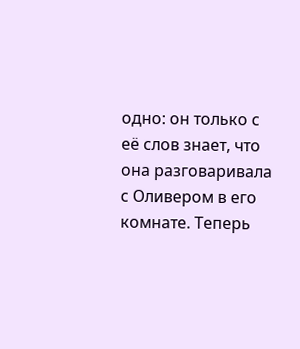одно: он только с её слов знает, что она разговаривала с Оливером в его комнате. Теперь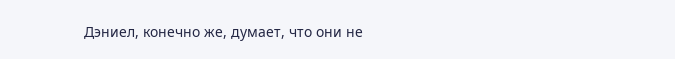Дэниел, конечно же, думает, что они не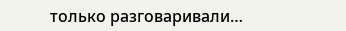только разговаривали…